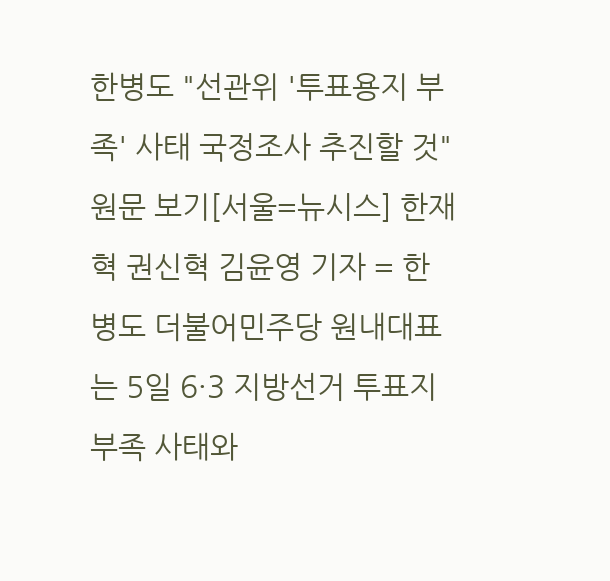한병도 "선관위 '투표용지 부족' 사태 국정조사 추진할 것"
원문 보기[서울=뉴시스] 한재혁 권신혁 김윤영 기자 = 한병도 더불어민주당 원내대표는 5일 6·3 지방선거 투표지 부족 사태와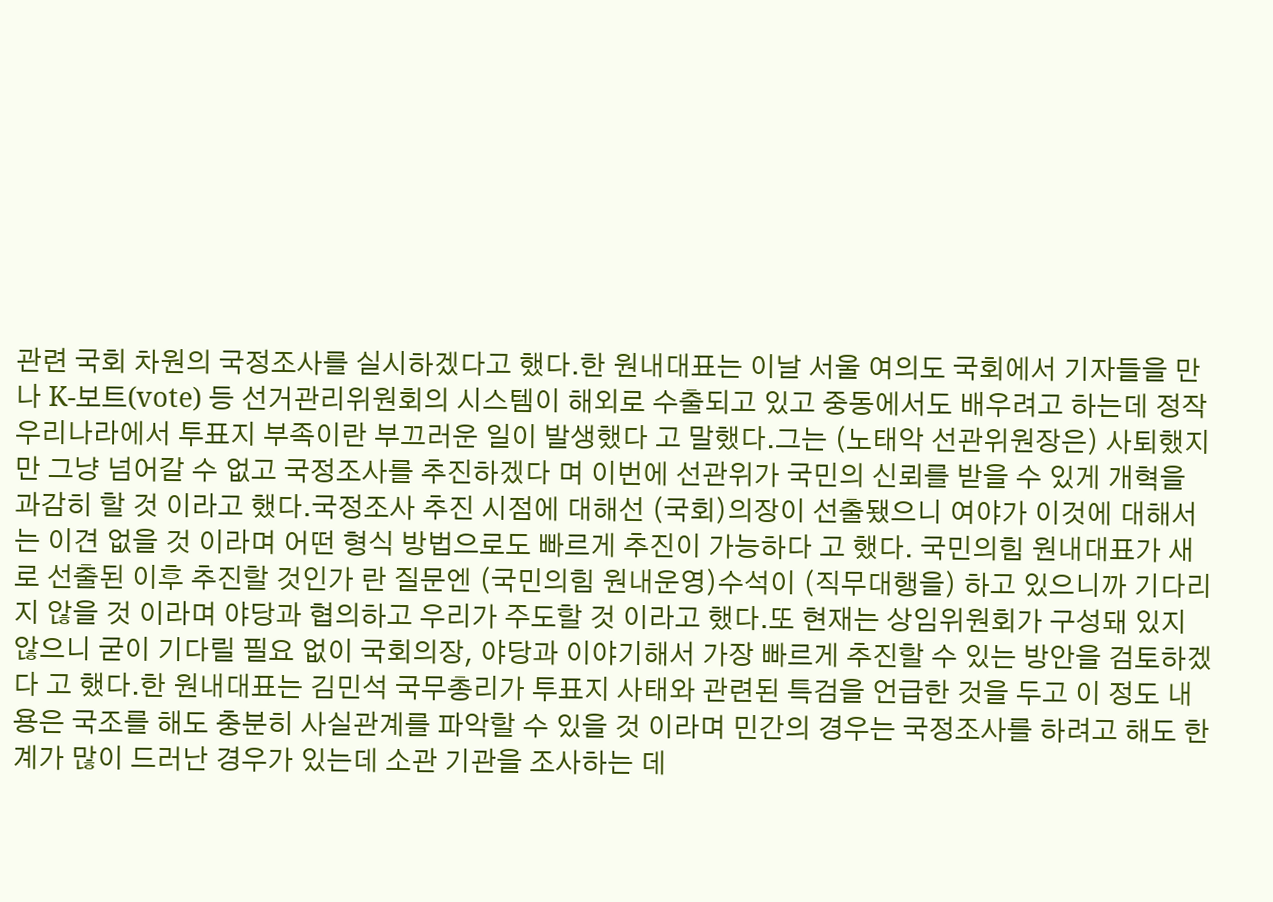관련 국회 차원의 국정조사를 실시하겠다고 했다.한 원내대표는 이날 서울 여의도 국회에서 기자들을 만나 K-보트(vote) 등 선거관리위원회의 시스템이 해외로 수출되고 있고 중동에서도 배우려고 하는데 정작 우리나라에서 투표지 부족이란 부끄러운 일이 발생했다 고 말했다.그는 (노태악 선관위원장은) 사퇴했지만 그냥 넘어갈 수 없고 국정조사를 추진하겠다 며 이번에 선관위가 국민의 신뢰를 받을 수 있게 개혁을 과감히 할 것 이라고 했다.국정조사 추진 시점에 대해선 (국회)의장이 선출됐으니 여야가 이것에 대해서는 이견 없을 것 이라며 어떤 형식 방법으로도 빠르게 추진이 가능하다 고 했다. 국민의힘 원내대표가 새로 선출된 이후 추진할 것인가 란 질문엔 (국민의힘 원내운영)수석이 (직무대행을) 하고 있으니까 기다리지 않을 것 이라며 야당과 협의하고 우리가 주도할 것 이라고 했다.또 현재는 상임위원회가 구성돼 있지 않으니 굳이 기다릴 필요 없이 국회의장, 야당과 이야기해서 가장 빠르게 추진할 수 있는 방안을 검토하겠다 고 했다.한 원내대표는 김민석 국무총리가 투표지 사태와 관련된 특검을 언급한 것을 두고 이 정도 내용은 국조를 해도 충분히 사실관계를 파악할 수 있을 것 이라며 민간의 경우는 국정조사를 하려고 해도 한계가 많이 드러난 경우가 있는데 소관 기관을 조사하는 데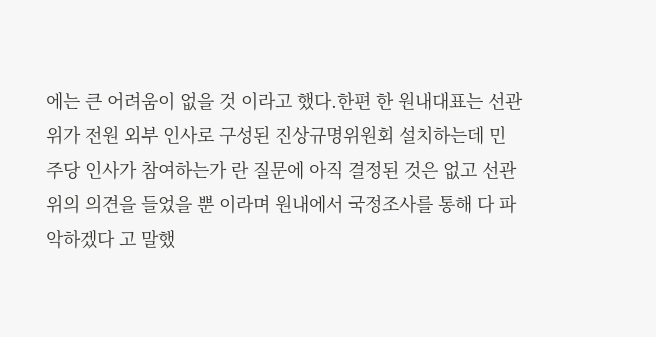에는 큰 어려움이 없을 것 이라고 했다.한편 한 원내대표는 선관위가 전원 외부 인사로 구성된 진상규명위원회 설치하는데 민주당 인사가 참여하는가 란 질문에 아직 결정된 것은 없고 선관위의 의견을 들었을 뿐 이라며 원내에서 국정조사를 통해 다 파악하겠다 고 말했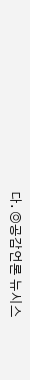다. ◎공감언론 뉴시스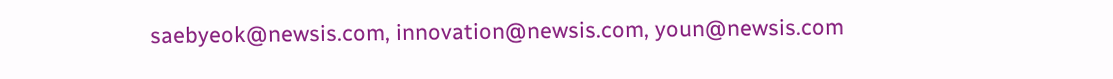saebyeok@newsis.com, innovation@newsis.com, youn@newsis.com